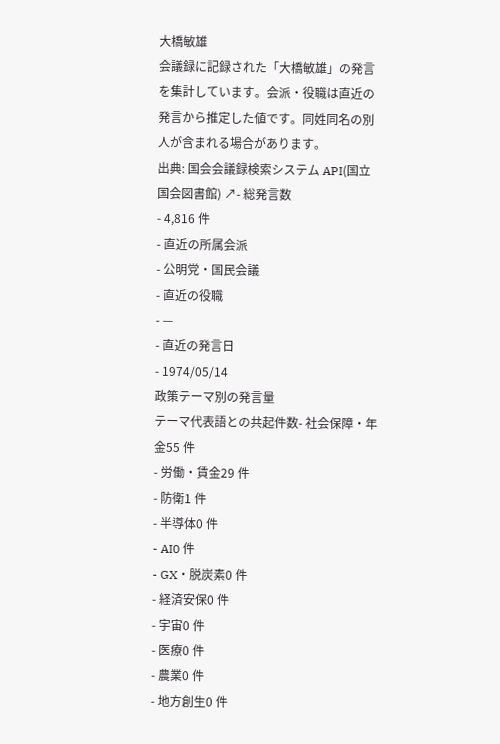大橋敏雄
会議録に記録された「大橋敏雄」の発言を集計しています。会派・役職は直近の発言から推定した値です。同姓同名の別人が含まれる場合があります。
出典: 国会会議録検索システム API(国立国会図書館) ↗- 総発言数
- 4,816 件
- 直近の所属会派
- 公明党・国民会議
- 直近の役職
- —
- 直近の発言日
- 1974/05/14
政策テーマ別の発言量
テーマ代表語との共起件数- 社会保障・年金55 件
- 労働・賃金29 件
- 防衛1 件
- 半導体0 件
- AI0 件
- GX・脱炭素0 件
- 経済安保0 件
- 宇宙0 件
- 医療0 件
- 農業0 件
- 地方創生0 件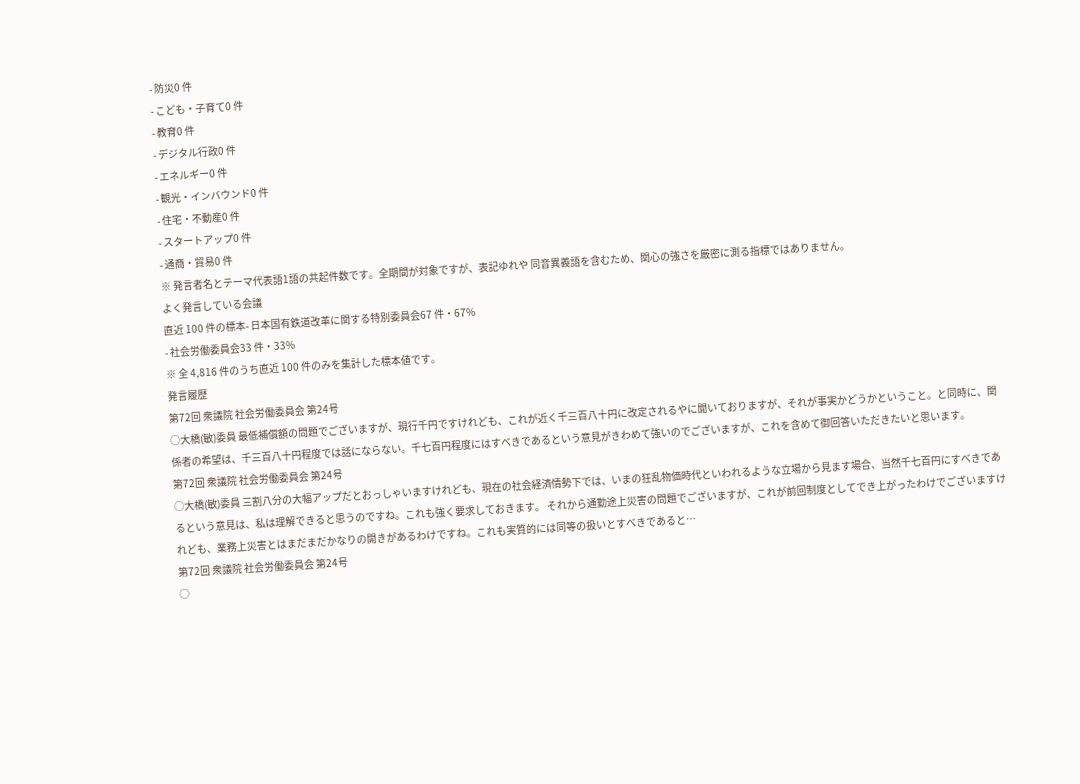- 防災0 件
- こども・子育て0 件
- 教育0 件
- デジタル行政0 件
- エネルギー0 件
- 観光・インバウンド0 件
- 住宅・不動産0 件
- スタートアップ0 件
- 通商・貿易0 件
※ 発言者名とテーマ代表語1語の共起件数です。全期間が対象ですが、表記ゆれや 同音異義語を含むため、関心の強さを厳密に測る指標ではありません。
よく発言している会議
直近 100 件の標本- 日本国有鉄道改革に関する特別委員会67 件・67%
- 社会労働委員会33 件・33%
※ 全 4,816 件のうち直近 100 件のみを集計した標本値です。
発言履歴
第72回 衆議院 社会労働委員会 第24号
○大橋(敏)委員 最低補償額の問題でございますが、現行千円ですけれども、これが近く千三百八十円に改定されるやに聞いておりますが、それが事実かどうかということ。と同時に、関係者の希望は、千三百八十円程度では話にならない。千七百円程度にはすべきであるという意見がきわめて強いのでございますが、これを含めて御回答いただきたいと思います。
第72回 衆議院 社会労働委員会 第24号
○大橋(敏)委員 三割八分の大幅アップだとおっしゃいますけれども、現在の社会経済情勢下では、いまの狂乱物価時代といわれるような立場から見ます場合、当然千七百円にすべきであるという意見は、私は理解できると思うのですね。これも強く要求しておきます。 それから通勤途上災害の問題でございますが、これが前回制度としてでき上がったわけでございますけれども、業務上災害とはまだまだかなりの開きがあるわけですね。これも実質的には同等の扱いとすべきであると…
第72回 衆議院 社会労働委員会 第24号
○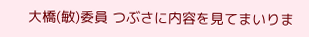大橋(敏)委員 つぶさに内容を見てまいりま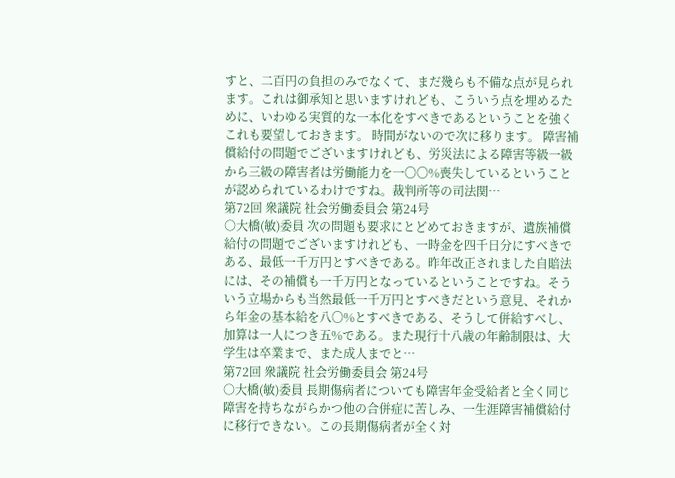すと、二百円の負担のみでなくて、まだ幾らも不備な点が見られます。これは御承知と思いますけれども、こういう点を埋めるために、いわゆる実質的な一本化をすべきであるということを強くこれも要望しておきます。 時間がないので次に移ります。 障害補償給付の問題でございますけれども、労災法による障害等級一級から三級の障害者は労働能力を一〇〇%喪失しているということが認められているわけですね。裁判所等の司法関…
第72回 衆議院 社会労働委員会 第24号
○大橋(敏)委員 次の問題も要求にとどめておきますが、遺族補償給付の問題でございますけれども、一時金を四千日分にすべきである、最低一千万円とすべきである。昨年改正されました自賠法には、その補償も一千万円となっているということですね。そういう立場からも当然最低一千万円とすべきだという意見、それから年金の基本給を八〇%とすべきである、そうして併給すべし、加算は一人につき五%である。また現行十八歳の年齢制限は、大学生は卒業まで、また成人までと…
第72回 衆議院 社会労働委員会 第24号
○大橋(敏)委員 長期傷病者についても障害年金受給者と全く同じ障害を持ちながらかつ他の合併症に苦しみ、一生涯障害補償給付に移行できない。この長期傷病者が全く対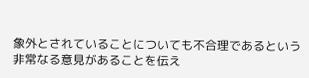象外とされていることについても不合理であるという非常なる意見があることを伝え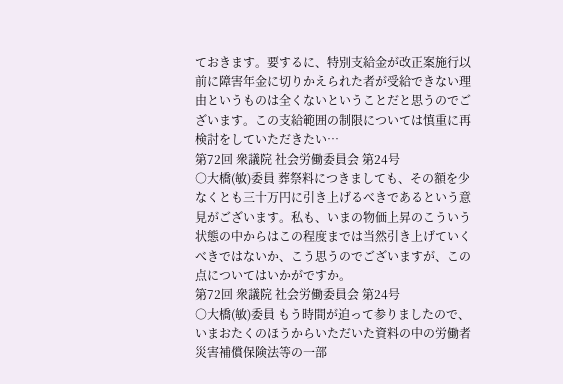ておきます。要するに、特別支給金が改正案施行以前に障害年金に切りかえられた者が受給できない理由というものは全くないということだと思うのでございます。この支給範囲の制限については慎重に再検討をしていただきたい…
第72回 衆議院 社会労働委員会 第24号
○大橋(敏)委員 葬祭料につきましても、その額を少なくとも三十万円に引き上げるべきであるという意見がございます。私も、いまの物価上昇のこういう状態の中からはこの程度までは当然引き上げていくべきではないか、こう思うのでございますが、この点についてはいかがですか。
第72回 衆議院 社会労働委員会 第24号
○大橋(敏)委員 もう時間が迫って参りましたので、いまおたくのほうからいただいた資料の中の労働者災害補償保険法等の一部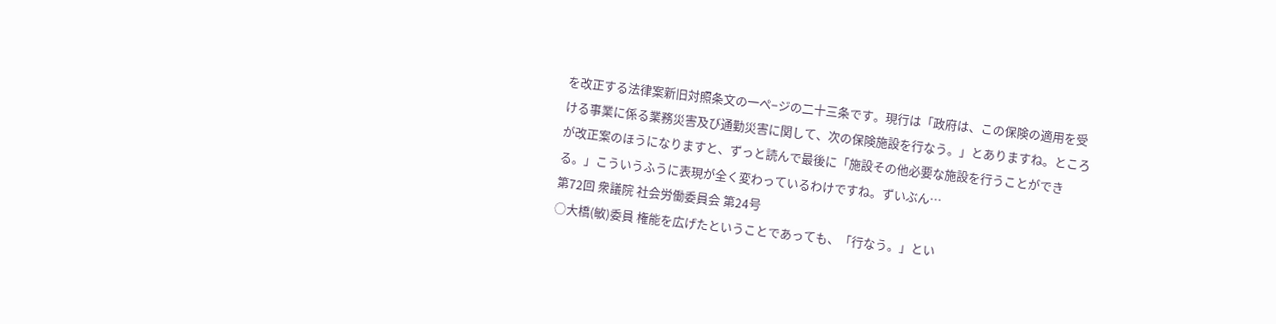を改正する法律案新旧対照条文の一ぺ−ジの二十三条です。現行は「政府は、この保険の適用を受ける事業に係る業務災害及び通勤災害に関して、次の保険施設を行なう。」とありますね。ところが改正案のほうになりますと、ずっと読んで最後に「施設その他必要な施設を行うことができる。」こういうふうに表現が全く変わっているわけですね。ずいぶん…
第72回 衆議院 社会労働委員会 第24号
○大橋(敏)委員 権能を広げたということであっても、「行なう。」とい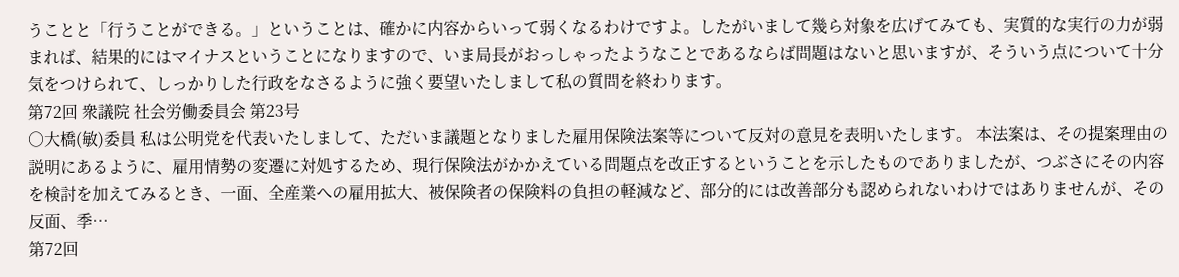うことと「行うことができる。」ということは、確かに内容からいって弱くなるわけですよ。したがいまして幾ら対象を広げてみても、実質的な実行の力が弱まれば、結果的にはマイナスということになりますので、いま局長がおっしゃったようなことであるならば問題はないと思いますが、そういう点について十分気をつけられて、しっかりした行政をなさるように強く要望いたしまして私の質問を終わります。
第72回 衆議院 社会労働委員会 第23号
○大橋(敏)委員 私は公明党を代表いたしまして、ただいま議題となりました雇用保険法案等について反対の意見を表明いたします。 本法案は、その提案理由の説明にあるように、雇用情勢の変遷に対処するため、現行保険法がかかえている問題点を改正するということを示したものでありましたが、つぶさにその内容を検討を加えてみるとき、一面、全産業への雇用拡大、被保険者の保険料の負担の軽減など、部分的には改善部分も認められないわけではありませんが、その反面、季…
第72回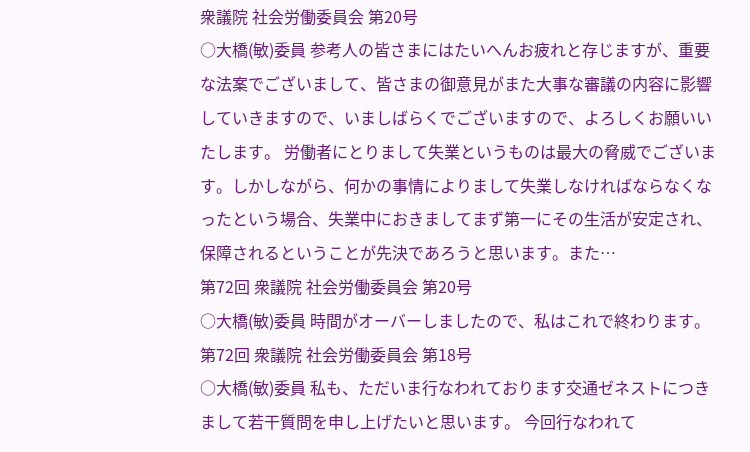衆議院 社会労働委員会 第20号
○大橋(敏)委員 参考人の皆さまにはたいへんお疲れと存じますが、重要な法案でございまして、皆さまの御意見がまた大事な審議の内容に影響していきますので、いましばらくでございますので、よろしくお願いいたします。 労働者にとりまして失業というものは最大の脅威でございます。しかしながら、何かの事情によりまして失業しなければならなくなったという場合、失業中におきましてまず第一にその生活が安定され、保障されるということが先決であろうと思います。また…
第72回 衆議院 社会労働委員会 第20号
○大橋(敏)委員 時間がオーバーしましたので、私はこれで終わります。
第72回 衆議院 社会労働委員会 第18号
○大橋(敏)委員 私も、ただいま行なわれております交通ゼネストにつきまして若干質問を申し上げたいと思います。 今回行なわれて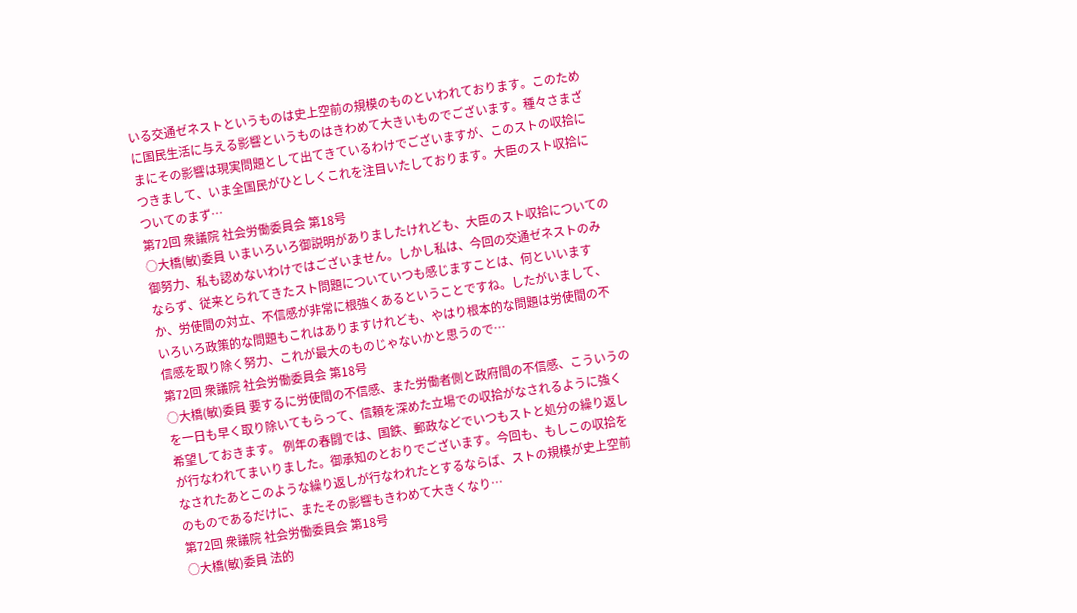いる交通ゼネストというものは史上空前の規模のものといわれております。このために国民生活に与える影響というものはきわめて大きいものでございます。種々さまざまにその影響は現実問題として出てきているわけでございますが、このストの収拾につきまして、いま全国民がひとしくこれを注目いたしております。大臣のスト収拾についてのまず…
第72回 衆議院 社会労働委員会 第18号
○大橋(敏)委員 いまいろいろ御説明がありましたけれども、大臣のスト収拾についての御努力、私も認めないわけではございません。しかし私は、今回の交通ゼネストのみならず、従来とられてきたスト問題についていつも感じますことは、何といいますか、労使間の対立、不信感が非常に根強くあるということですね。したがいまして、いろいろ政策的な問題もこれはありますけれども、やはり根本的な問題は労使間の不信感を取り除く努力、これが最大のものじゃないかと思うので…
第72回 衆議院 社会労働委員会 第18号
○大橋(敏)委員 要するに労使間の不信感、また労働者側と政府間の不信感、こういうのを一日も早く取り除いてもらって、信頼を深めた立場での収拾がなされるように強く希望しておきます。 例年の春闘では、国鉄、郵政などでいつもストと処分の繰り返しが行なわれてまいりました。御承知のとおりでございます。今回も、もしこの収拾をなされたあとこのような繰り返しが行なわれたとするならば、ストの規模が史上空前のものであるだけに、またその影響もきわめて大きくなり…
第72回 衆議院 社会労働委員会 第18号
○大橋(敏)委員 法的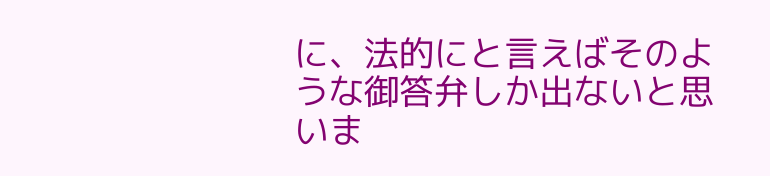に、法的にと言えばそのような御答弁しか出ないと思いま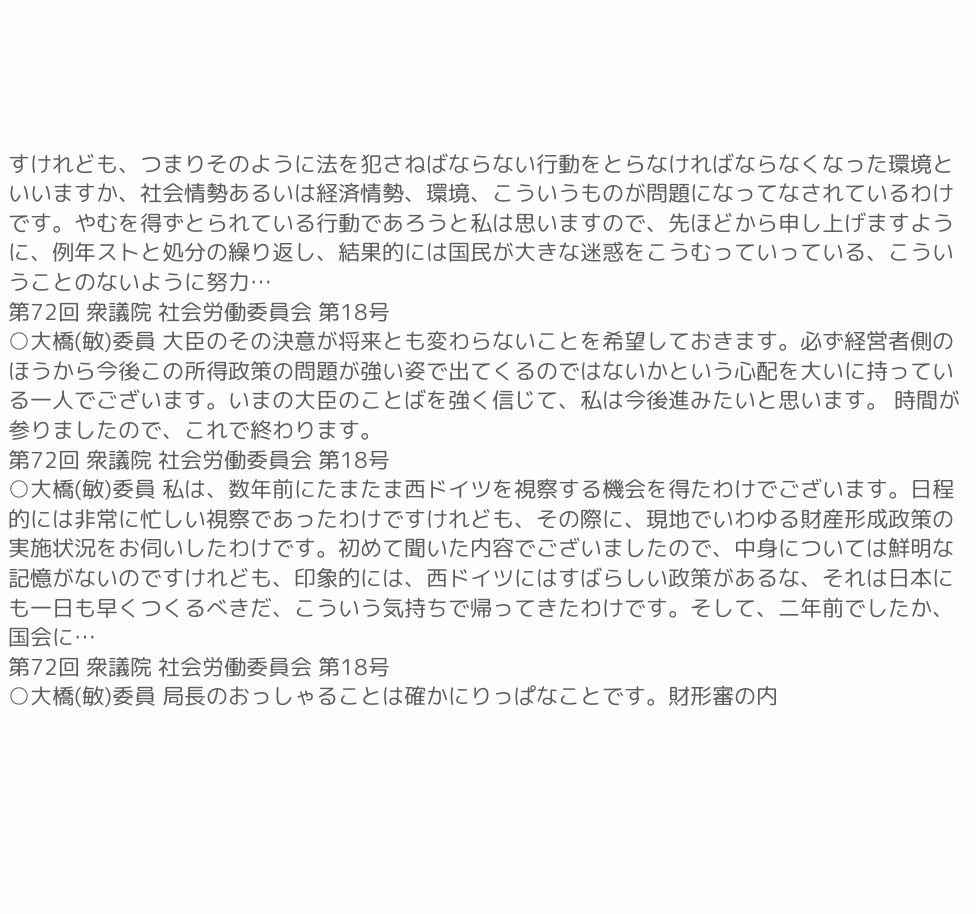すけれども、つまりそのように法を犯さねばならない行動をとらなければならなくなった環境といいますか、社会情勢あるいは経済情勢、環境、こういうものが問題になってなされているわけです。やむを得ずとられている行動であろうと私は思いますので、先ほどから申し上げますように、例年ストと処分の繰り返し、結果的には国民が大きな迷惑をこうむっていっている、こういうことのないように努力…
第72回 衆議院 社会労働委員会 第18号
○大橋(敏)委員 大臣のその決意が将来とも変わらないことを希望しておきます。必ず経営者側のほうから今後この所得政策の問題が強い姿で出てくるのではないかという心配を大いに持っている一人でございます。いまの大臣のことばを強く信じて、私は今後進みたいと思います。 時間が参りましたので、これで終わります。
第72回 衆議院 社会労働委員会 第18号
○大橋(敏)委員 私は、数年前にたまたま西ドイツを視察する機会を得たわけでございます。日程的には非常に忙しい視察であったわけですけれども、その際に、現地でいわゆる財産形成政策の実施状況をお伺いしたわけです。初めて聞いた内容でございましたので、中身については鮮明な記憶がないのですけれども、印象的には、西ドイツにはすばらしい政策があるな、それは日本にも一日も早くつくるべきだ、こういう気持ちで帰ってきたわけです。そして、二年前でしたか、国会に…
第72回 衆議院 社会労働委員会 第18号
○大橋(敏)委員 局長のおっしゃることは確かにりっぱなことです。財形審の内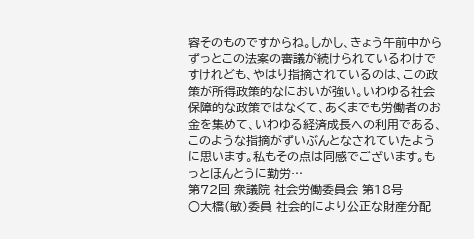容そのものですからね。しかし、きょう午前中からずっとこの法案の審議が続けられているわけですけれども、やはり指摘されているのは、この政策が所得政策的なにおいが強い。いわゆる社会保障的な政策ではなくて、あくまでも労働者のお金を集めて、いわゆる経済成長への利用である、このような指摘がずいぶんとなされていたように思います。私もその点は同感でございます。もっとほんとうに勤労…
第72回 衆議院 社会労働委員会 第18号
○大橋(敏)委員 社会的により公正な財産分配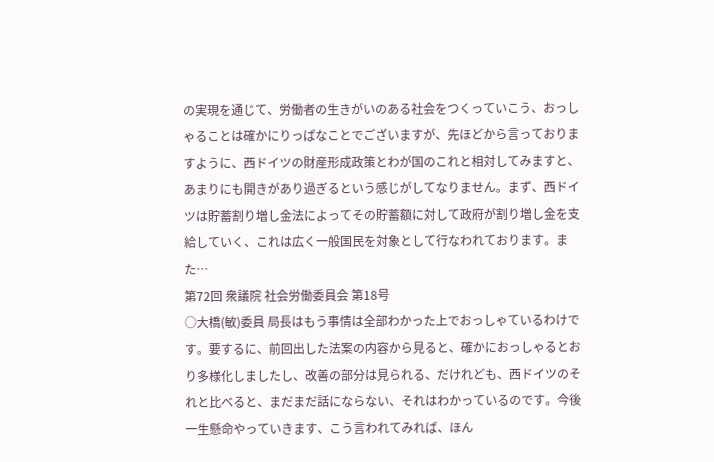の実現を通じて、労働者の生きがいのある社会をつくっていこう、おっしゃることは確かにりっぱなことでございますが、先ほどから言っておりますように、西ドイツの財産形成政策とわが国のこれと相対してみますと、あまりにも開きがあり過ぎるという感じがしてなりません。まず、西ドイツは貯蓄割り増し金法によってその貯蓄額に対して政府が割り増し金を支給していく、これは広く一般国民を対象として行なわれております。また…
第72回 衆議院 社会労働委員会 第18号
○大橋(敏)委員 局長はもう事情は全部わかった上でおっしゃているわけです。要するに、前回出した法案の内容から見ると、確かにおっしゃるとおり多様化しましたし、改善の部分は見られる、だけれども、西ドイツのそれと比べると、まだまだ話にならない、それはわかっているのです。今後一生懸命やっていきます、こう言われてみれば、ほん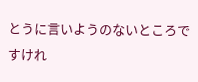とうに言いようのないところですけれ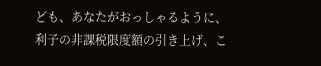ども、あなたがおっしゃるように、利子の非課税限度額の引き上げ、こ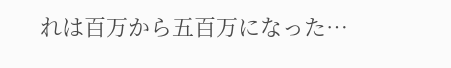れは百万から五百万になった…